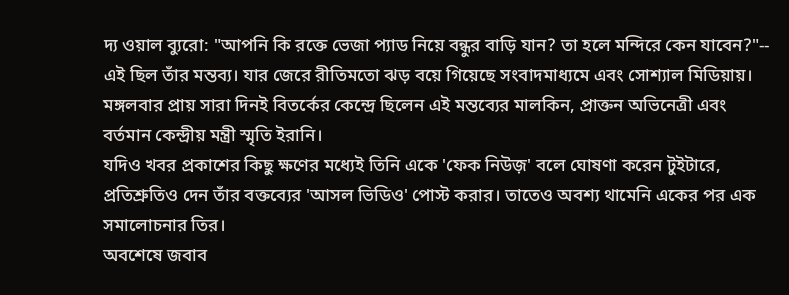দ্য ওয়াল ব্যুরো: "আপনি কি রক্তে ভেজা প্যাড নিয়ে বন্ধুর বাড়ি যান? তা হলে মন্দিরে কেন যাবেন?"-- এই ছিল তাঁর মন্তব্য। যার জেরে রীতিমতো ঝড় বয়ে গিয়েছে সংবাদমাধ্যমে এবং সোশ্যাল মিডিয়ায়। মঙ্গলবার প্রায় সারা দিনই বিতর্কের কেন্দ্রে ছিলেন এই মন্তব্যের মালকিন, প্রাক্তন অভিনেত্রী এবং বর্তমান কেন্দ্রীয় মন্ত্রী স্মৃতি ইরানি।
যদিও খবর প্রকাশের কিছু ক্ষণের মধ্যেই তিনি একে 'ফেক নিউজ়' বলে ঘোষণা করেন টুইটারে, প্রতিশ্রুতিও দেন তাঁর বক্তব্যের 'আসল ভিডিও' পোস্ট করার। তাতেও অবশ্য থামেনি একের পর এক সমালোচনার তির।
অবশেষে জবাব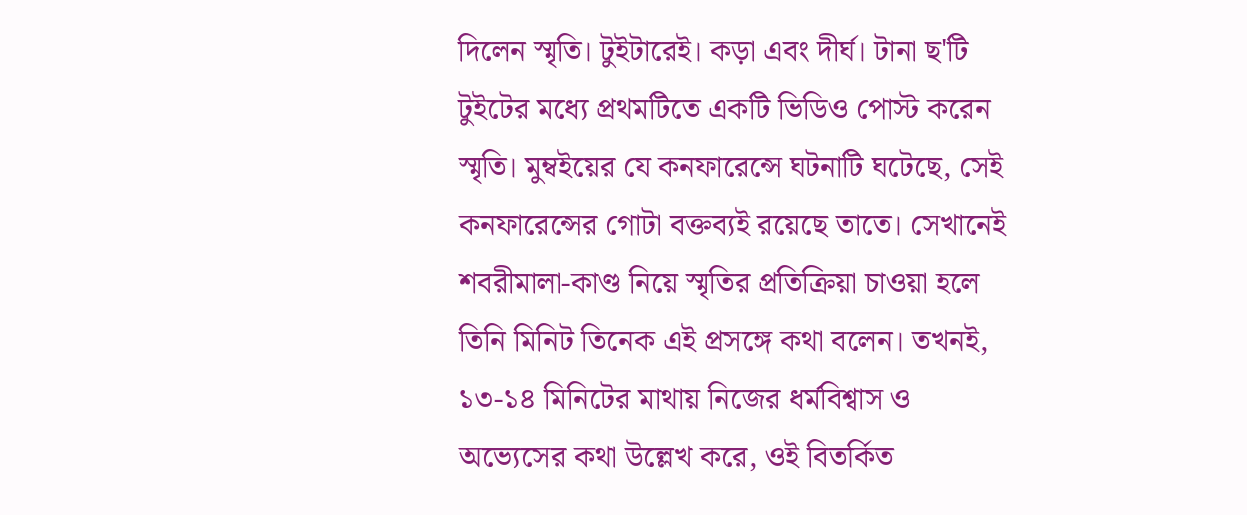দিলেন স্মৃতি। টুইটারেই। কড়া এবং দীর্ঘ। টানা ছ'টি টুইটের মধ্যে প্রথমটিতে একটি ভিডিও পোস্ট করেন স্মৃতি। মুম্বইয়ের যে কনফারেন্সে ঘটনাটি ঘটেছে, সেই কনফারেন্সের গোটা বক্তব্যই রয়েছে তাতে। সেখানেই শবরীমালা-কাণ্ড নিয়ে স্মৃতির প্রতিক্রিয়া চাওয়া হলে তিনি মিনিট তিনেক এই প্রসঙ্গে কথা বলেন। তখনই, ১৩-১৪ মিনিটের মাথায় নিজের ধর্মবিশ্বাস ও অভ্যেসের কথা উল্লেখ করে, ওই বিতর্কিত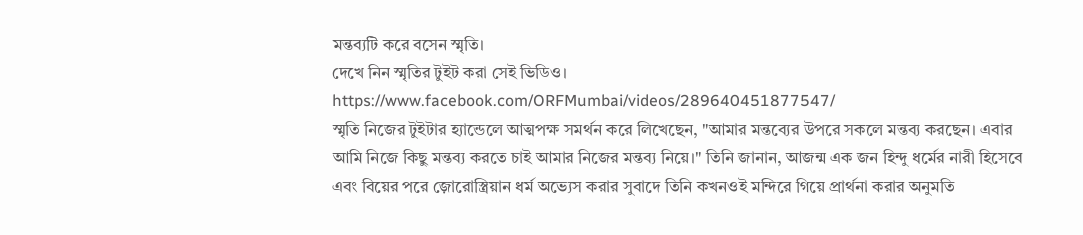মন্তব্যটি করে বসেন স্মৃতি।
দেখে নিন স্মৃতির টুইট করা সেই ভিডিও।
https://www.facebook.com/ORFMumbai/videos/289640451877547/
স্মৃতি নিজের টুইটার হ্যান্ডেলে আত্মপক্ষ সমর্থন করে লিখেছেন, "আমার মন্তব্যের উপরে সকলে মন্তব্য করছেন। এবার আমি নিজে কিছু মন্তব্য করতে চাই আমার নিজের মন্তব্য নিয়ে।" তিনি জানান, আজন্ম এক জন হিন্দু ধর্মের নারী হিসেবে এবং বিয়ের পরে জ়োরোস্ত্রিয়ান ধর্ম অভ্যেস করার সুবাদে তিনি কখনওই মন্দিরে গিয়ে প্রার্থনা করার অনুমতি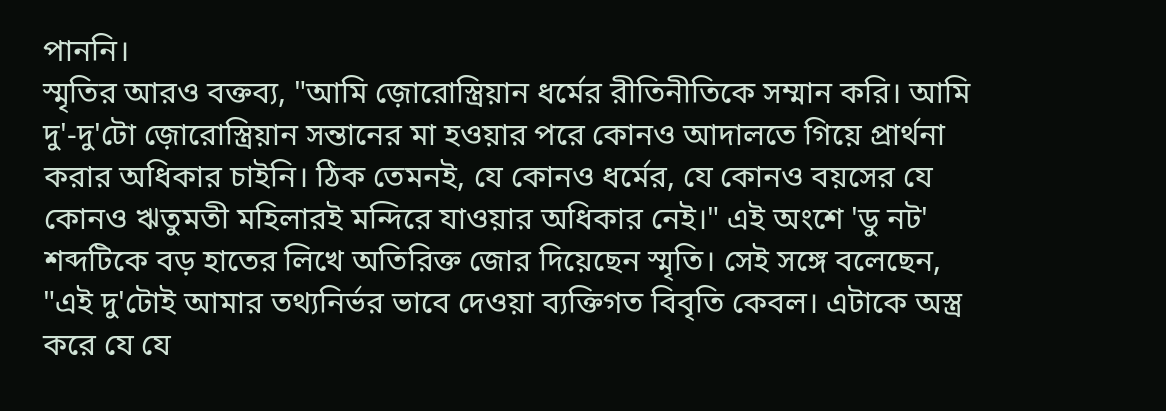পাননি।
স্মৃতির আরও বক্তব্য, "আমি জ়োরোস্ত্রিয়ান ধর্মের রীতিনীতিকে সম্মান করি। আমি দু'-দু'টো জ়োরোস্ত্রিয়ান সন্তানের মা হওয়ার পরে কোনও আদালতে গিয়ে প্রার্থনা করার অধিকার চাইনি। ঠিক তেমনই, যে কোনও ধর্মের, যে কোনও বয়সের যে কোনও ঋতুমতী মহিলারই মন্দিরে যাওয়ার অধিকার নেই।" এই অংশে 'ডু নট' শব্দটিকে বড় হাতের লিখে অতিরিক্ত জোর দিয়েছেন স্মৃতি। সেই সঙ্গে বলেছেন, "এই দু'টোই আমার তথ্যনির্ভর ভাবে দেওয়া ব্যক্তিগত বিবৃতি কেবল। এটাকে অস্ত্র করে যে যে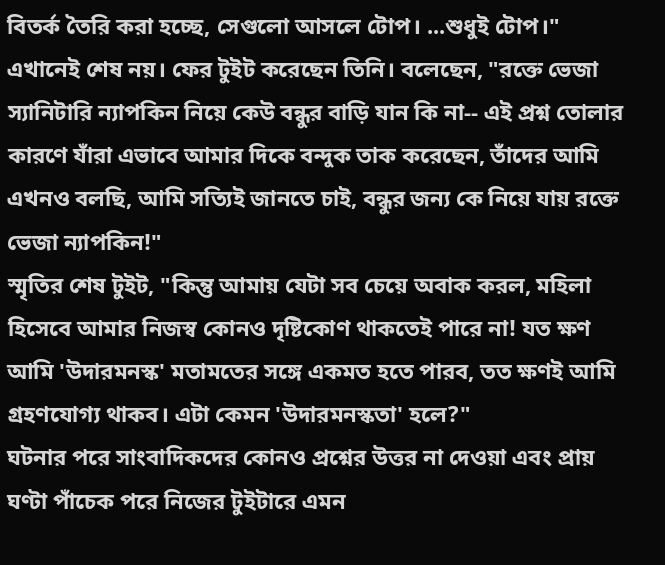বিতর্ক তৈরি করা হচ্ছে, সেগুলো আসলে টোপ। ...শুধুই টোপ।"
এখানেই শেষ নয়। ফের টুইট করেছেন তিনি। বলেছেন, "রক্তে ভেজা স্যানিটারি ন্যাপকিন নিয়ে কেউ বন্ধুর বাড়ি যান কি না-- এই প্রশ্ন তোলার কারণে যাঁরা এভাবে আমার দিকে বন্দুক তাক করেছেন, তাঁদের আমি এখনও বলছি, আমি সত্যিই জানতে চাই, বন্ধুর জন্য কে নিয়ে যায় রক্তে ভেজা ন্যাপকিন!"
স্মৃতির শেষ টুইট, "কিন্তু আমায় যেটা সব চেয়ে অবাক করল, মহিলা হিসেবে আমার নিজস্ব কোনও দৃষ্টিকোণ থাকতেই পারে না! যত ক্ষণ আমি 'উদারমনস্ক' মতামতের সঙ্গে একমত হতে পারব, তত ক্ষণই আমি গ্রহণযোগ্য থাকব। এটা কেমন 'উদারমনস্কতা' হলে?"
ঘটনার পরে সাংবাদিকদের কোনও প্রশ্নের উত্তর না দেওয়া এবং প্রায় ঘণ্টা পাঁচেক পরে নিজের টুইটারে এমন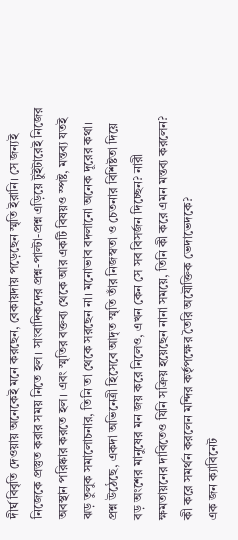দীর্ঘ বিবৃতি দেওয়ায় অনেকেই মনে করছেন, বেকায়দায় পড়েছেন স্মৃতি ইরানি। সে জন্যই নিজেকে প্রস্তুত করার সময় নিতে হল। সাংবাদিকদের প্রশ্ন-পাল্টা-প্রশ্ন এড়িয়ে টুইটারেই নিজের অবস্থান পরিষ্কার করতে হল। এবং স্মৃতির বক্তব্য থেকে আর একটি বিষয়ও স্পষ্ট, মন্তব্য যতই ঝড় তুলুক সমালোচনার, তিনি তা থেকে সরছেন না। মনোভাব বদলানো অনেক দূরের কথা।
প্রশ্ন উঠেছে, একদা অভিনেত্রী হিসেবে আদৃত স্মৃতি তাঁর নিজস্বতা ও চেতনার বিশিষ্টতা দিয়ে বড় অংশের মানুষের মন জয় করে নিলেও, এখন কেন সে সব বিসর্জন দিচ্ছেন? নারী ক্ষমতায়নের দাবিতেও যিনি সক্রিয় হয়েছেন নানা সময়ে, তিনি কী করে এমন মন্তব্য করলেন? কী করে সমর্থন করলেন মন্দির কর্তৃপক্ষের তৈরি অযৌক্তিক ভেদাভেদকে?
এক জন ক্যাবিনেট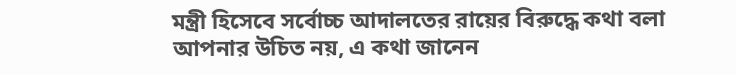মন্ত্রী হিসেবে সর্বোচ্চ আদালতের রায়ের বিরুদ্ধে কথা বলা আপনার উচিত নয়, এ কথা জানেন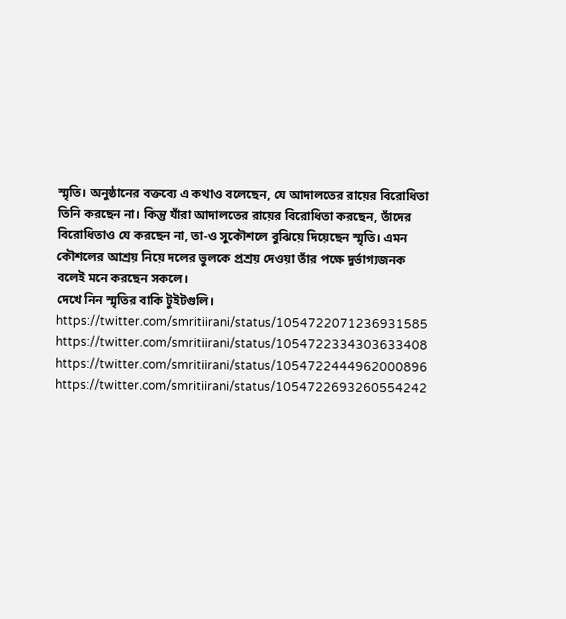স্মৃতি। অনুষ্ঠানের বক্তব্যে এ কথাও বলেছেন, যে আদালতের রায়ের বিরোধিতা তিনি করছেন না। কিন্তু যাঁরা আদালতের রায়ের বিরোধিতা করছেন, তাঁদের বিরোধিতাও যে করছেন না, তা-ও সুকৌশলে বুঝিয়ে দিয়েছেন স্মৃতি। এমন কৌশলের আশ্রয় নিয়ে দলের ভুলকে প্রশ্রয় দেওয়া তাঁর পক্ষে দুর্ভাগ্যজনক বলেই মনে করছেন সকলে।
দেখে নিন স্মৃতির বাকি টুইটগুলি।
https://twitter.com/smritiirani/status/1054722071236931585
https://twitter.com/smritiirani/status/1054722334303633408
https://twitter.com/smritiirani/status/1054722444962000896
https://twitter.com/smritiirani/status/1054722693260554242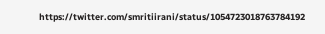https://twitter.com/smritiirani/status/1054723018763784192